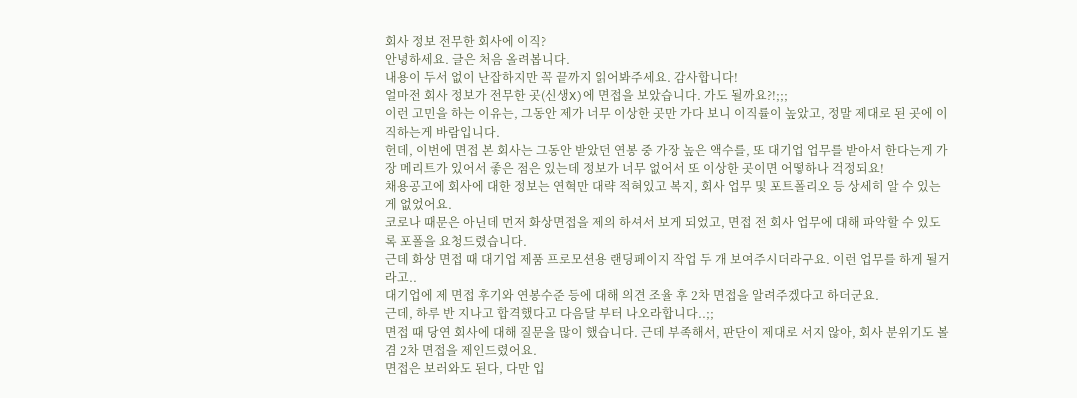회사 정보 전무한 회사에 이직?
안녕하세요. 글은 처음 올려봅니다.
내용이 두서 없이 난잡하지만 꼭 끝까지 읽어봐주세요. 감사합니다!
얼마전 회사 정보가 전무한 곳(신생X)에 면접을 보았습니다. 가도 될까요?!;;;
이런 고민을 하는 이유는, 그동안 제가 너무 이상한 곳만 가다 보니 이직률이 높았고, 정말 제대로 된 곳에 이직하는게 바람입니다.
헌데, 이번에 면접 본 회사는 그동안 받았던 연봉 중 가장 높은 액수를, 또 대기업 업무를 받아서 한다는게 가장 메리트가 있어서 좋은 점은 있는데 정보가 너무 없어서 또 이상한 곳이면 어떻하나 걱정되요!
채용공고에 회사에 대한 정보는 연혁만 대략 적혀있고 복지, 회사 업무 및 포트폴리오 등 상세히 알 수 있는게 없었어요.
코로나 때문은 아닌데 먼저 화상면접을 제의 하셔서 보게 되었고, 면접 전 회사 업무에 대해 파악할 수 있도록 포폴을 요청드렸습니다.
근데 화상 면접 때 대기업 제품 프로모션용 랜딩페이지 작업 두 개 보여주시더라구요. 이런 업무를 하게 될거라고..
대기업에 제 면접 후기와 연봉수준 등에 대해 의견 조율 후 2차 면접을 알려주겠다고 하더군요.
근데, 하루 반 지나고 합격했다고 다음달 부터 나오라합니다..;;
면접 때 당연 회사에 대해 질문을 많이 했습니다. 근데 부족해서, 판단이 제대로 서지 않아, 회사 분위기도 볼겸 2차 면접을 제인드렸어요.
면접은 보러와도 된다, 다만 입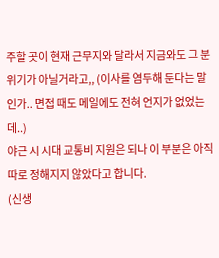주할 곳이 현재 근무지와 달라서 지금와도 그 분위기가 아닐거라고,, (이사를 염두해 둔다는 말인가.. 면접 때도 메일에도 전혀 언지가 없었는데..)
야근 시 시대 교통비 지원은 되나 이 부분은 아직 따로 정해지지 않았다고 합니다.
(신생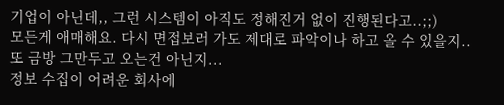기업이 아닌데,, 그런 시스템이 아직도 정해진거 없이 진행된다고..;;)
모든게 애매해요. 다시 면접보러 가도 제대로 파악이나 하고 올 수 있을지.. 또 금방 그만두고 오는건 아닌지...
정보 수집이 어려운 회사에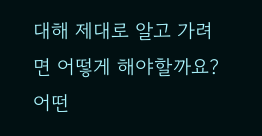대해 제대로 알고 가려면 어떻게 해야할까요? 어떤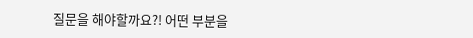질문을 해야할까요?! 어떤 부분을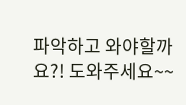파악하고 와야할까요?! 도와주세요~~